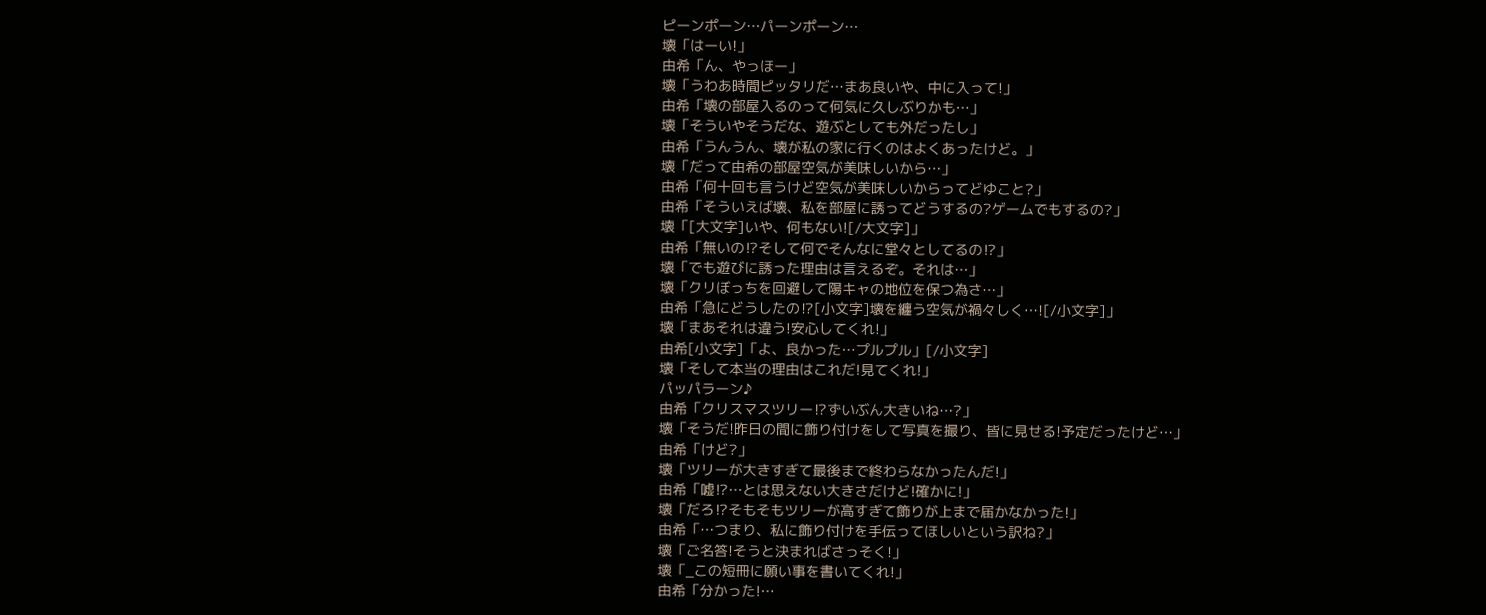ピーンポーン…パーンポーン…
壊「はーい!」
由希「ん、やっほー」
壊「うわあ時間ピッタリだ…まあ良いや、中に入って!」
由希「壊の部屋入るのって何気に久しぶりかも…」
壊「そういやそうだな、遊ぶとしても外だったし」
由希「うんうん、壊が私の家に行くのはよくあったけど。」
壊「だって由希の部屋空気が美味しいから…」
由希「何十回も言うけど空気が美味しいからってどゆこと?」
由希「そういえば壊、私を部屋に誘ってどうするの?ゲームでもするの?」
壊「[大文字]いや、何もない![/大文字]」
由希「無いの⁉そして何でそんなに堂々としてるの⁉」
壊「でも遊びに誘った理由は言えるぞ。それは…」
壊「クリぼっちを回避して陽キャの地位を保つ為さ…」
由希「急にどうしたの⁉[小文字]壊を纏う空気が禍々しく…![/小文字]」
壊「まあそれは違う!安心してくれ!」
由希[小文字]「よ、良かった…プルプル」[/小文字]
壊「そして本当の理由はこれだ!見てくれ!」
パッパラーン♪
由希「クリスマスツリー⁉ずいぶん大きいね…?」
壊「そうだ!昨日の間に飾り付けをして写真を撮り、皆に見せる!予定だったけど…」
由希「けど?」
壊「ツリーが大きすぎて最後まで終わらなかったんだ!」
由希「嘘⁉…とは思えない大きさだけど!確かに!」
壊「だろ⁉そもそもツリーが高すぎて飾りが上まで届かなかった!」
由希「…つまり、私に飾り付けを手伝ってほしいという訳ね?」
壊「ご名答!そうと決まればさっそく!」
壊「_この短冊に願い事を書いてくれ!」
由希「分かった!…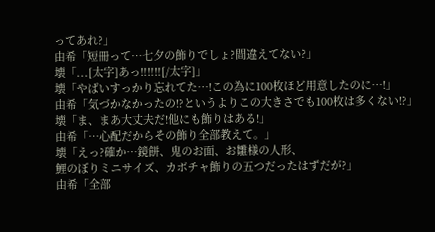ってあれ?」
由希「短冊って…七夕の飾りでしょ?間違えてない?」
壊「...[太字]あっ‼‼‼[/太字]」
壊「やばいすっかり忘れてた…!この為に100枚ほど用意したのに…!」
由希「気づかなかったの⁉というよりこの大きさでも100枚は多くない⁉」
壊「ま、まあ大丈夫だ!他にも飾りはある!」
由希「…心配だからその飾り全部教えて。」
壊「えっ?確か…鏡餅、鬼のお面、お雛様の人形、
鯉のぼりミニサイズ、カボチャ飾りの五つだったはずだが?」
由希「全部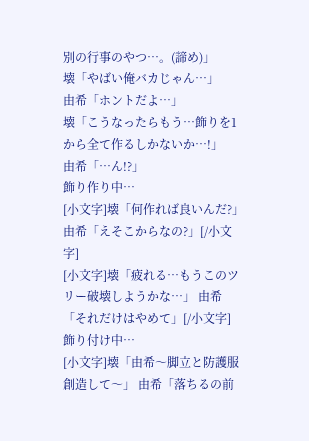別の行事のやつ…。(諦め)」
壊「やばい俺バカじゃん…」
由希「ホントだよ…」
壊「こうなったらもう…飾りを1から全て作るしかないか…!」
由希「…ん!?」
飾り作り中…
[小文字]壊「何作れば良いんだ?」 由希「えそこからなの?」[/小文字]
[小文字]壊「疲れる…もうこのツリー破壊しようかな…」 由希「それだけはやめて」[/小文字]
飾り付け中…
[小文字]壊「由希〜脚立と防護服創造して〜」 由希「落ちるの前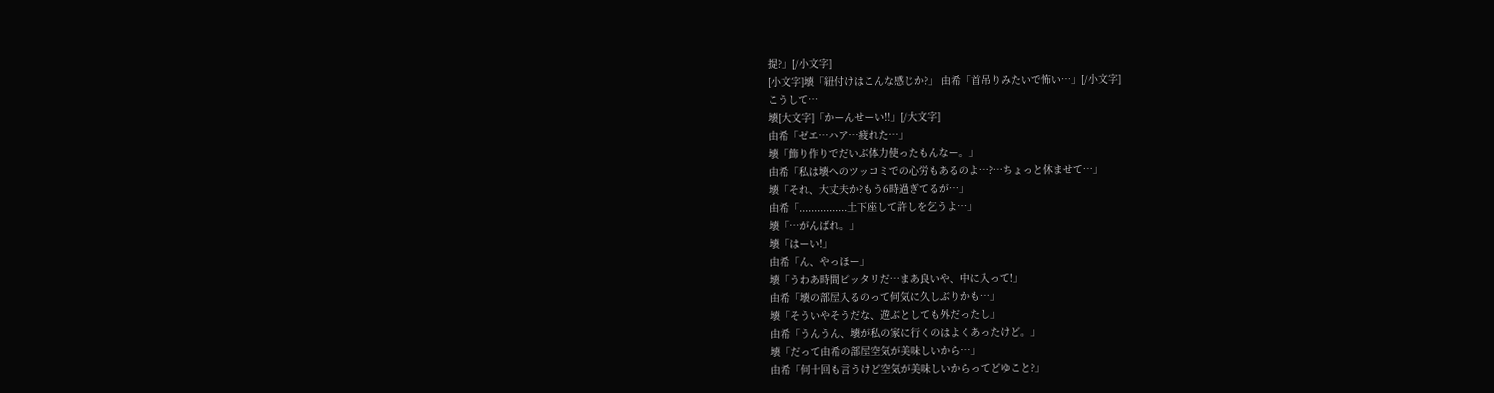提?」[/小文字]
[小文字]壊「紐付けはこんな感じか?」 由希「首吊りみたいで怖い…」[/小文字]
こうして…
壊[大文字]「かーんせーい‼」[/大文字]
由希「ゼエ…ハア…疲れた…」
壊「飾り作りでだいぶ体力使ったもんなー。」
由希「私は壊へのツッコミでの心労もあるのよ…?…ちょっと休ませて…」
壊「それ、大丈夫か?もう6時過ぎてるが…」
由希「................土下座して許しを乞うよ…」
壊「…がんばれ。」
壊「はーい!」
由希「ん、やっほー」
壊「うわあ時間ピッタリだ…まあ良いや、中に入って!」
由希「壊の部屋入るのって何気に久しぶりかも…」
壊「そういやそうだな、遊ぶとしても外だったし」
由希「うんうん、壊が私の家に行くのはよくあったけど。」
壊「だって由希の部屋空気が美味しいから…」
由希「何十回も言うけど空気が美味しいからってどゆこと?」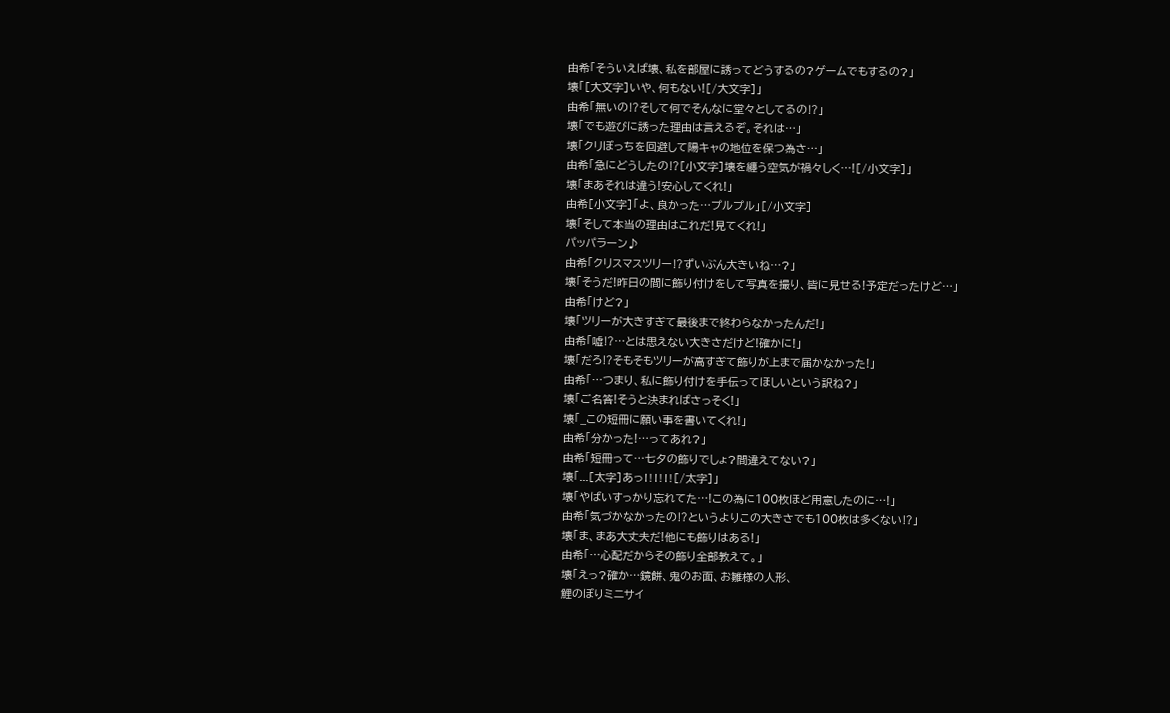由希「そういえば壊、私を部屋に誘ってどうするの?ゲームでもするの?」
壊「[大文字]いや、何もない![/大文字]」
由希「無いの⁉そして何でそんなに堂々としてるの⁉」
壊「でも遊びに誘った理由は言えるぞ。それは…」
壊「クリぼっちを回避して陽キャの地位を保つ為さ…」
由希「急にどうしたの⁉[小文字]壊を纏う空気が禍々しく…![/小文字]」
壊「まあそれは違う!安心してくれ!」
由希[小文字]「よ、良かった…プルプル」[/小文字]
壊「そして本当の理由はこれだ!見てくれ!」
パッパラーン♪
由希「クリスマスツリー⁉ずいぶん大きいね…?」
壊「そうだ!昨日の間に飾り付けをして写真を撮り、皆に見せる!予定だったけど…」
由希「けど?」
壊「ツリーが大きすぎて最後まで終わらなかったんだ!」
由希「嘘⁉…とは思えない大きさだけど!確かに!」
壊「だろ⁉そもそもツリーが高すぎて飾りが上まで届かなかった!」
由希「…つまり、私に飾り付けを手伝ってほしいという訳ね?」
壊「ご名答!そうと決まればさっそく!」
壊「_この短冊に願い事を書いてくれ!」
由希「分かった!…ってあれ?」
由希「短冊って…七夕の飾りでしょ?間違えてない?」
壊「...[太字]あっ‼‼‼[/太字]」
壊「やばいすっかり忘れてた…!この為に100枚ほど用意したのに…!」
由希「気づかなかったの⁉というよりこの大きさでも100枚は多くない⁉」
壊「ま、まあ大丈夫だ!他にも飾りはある!」
由希「…心配だからその飾り全部教えて。」
壊「えっ?確か…鏡餅、鬼のお面、お雛様の人形、
鯉のぼりミニサイ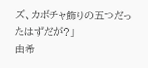ズ、カボチャ飾りの五つだったはずだが?」
由希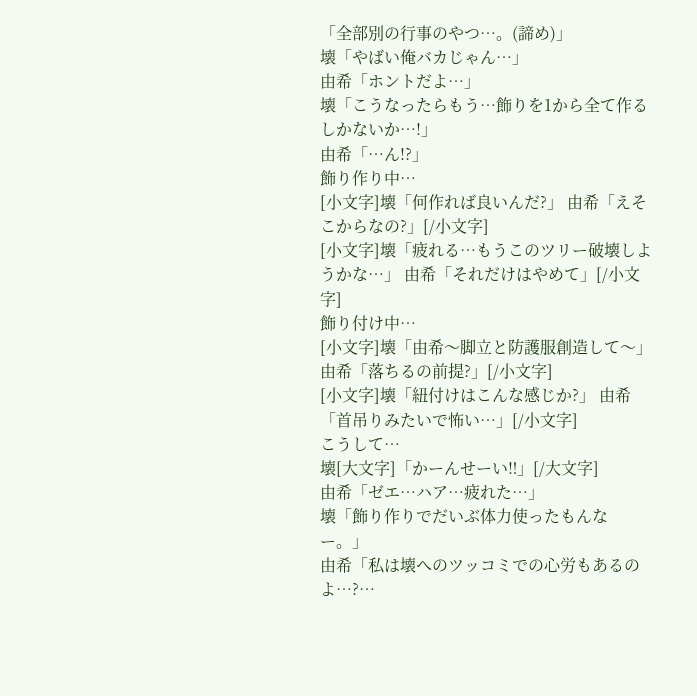「全部別の行事のやつ…。(諦め)」
壊「やばい俺バカじゃん…」
由希「ホントだよ…」
壊「こうなったらもう…飾りを1から全て作るしかないか…!」
由希「…ん!?」
飾り作り中…
[小文字]壊「何作れば良いんだ?」 由希「えそこからなの?」[/小文字]
[小文字]壊「疲れる…もうこのツリー破壊しようかな…」 由希「それだけはやめて」[/小文字]
飾り付け中…
[小文字]壊「由希〜脚立と防護服創造して〜」 由希「落ちるの前提?」[/小文字]
[小文字]壊「紐付けはこんな感じか?」 由希「首吊りみたいで怖い…」[/小文字]
こうして…
壊[大文字]「かーんせーい‼」[/大文字]
由希「ゼエ…ハア…疲れた…」
壊「飾り作りでだいぶ体力使ったもんなー。」
由希「私は壊へのツッコミでの心労もあるのよ…?…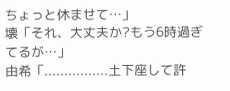ちょっと休ませて…」
壊「それ、大丈夫か?もう6時過ぎてるが…」
由希「................土下座して許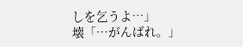しを乞うよ…」
壊「…がんばれ。」